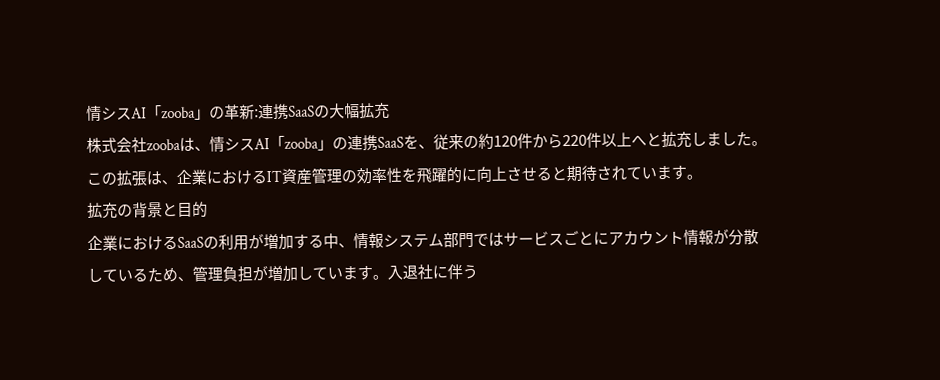情シスAI「zooba」の革新:連携SaaSの大幅拡充
株式会社zoobaは、情シスAI「zooba」の連携SaaSを、従来の約120件から220件以上へと拡充しました。この拡張は、企業におけるIT資産管理の効率性を飛躍的に向上させると期待されています。
拡充の背景と目的
企業におけるSaaSの利用が増加する中、情報システム部門ではサービスごとにアカウント情報が分散しているため、管理負担が増加しています。入退社に伴う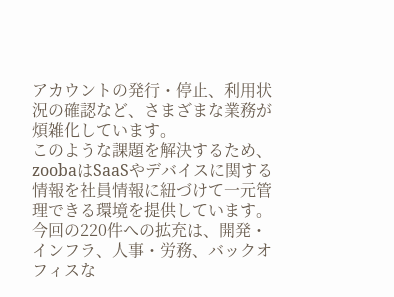アカウントの発行・停止、利用状況の確認など、さまざまな業務が煩雑化しています。
このような課題を解決するため、zoobaはSaaSやデバイスに関する情報を社員情報に紐づけて一元管理できる環境を提供しています。今回の220件への拡充は、開発・インフラ、人事・労務、バックオフィスな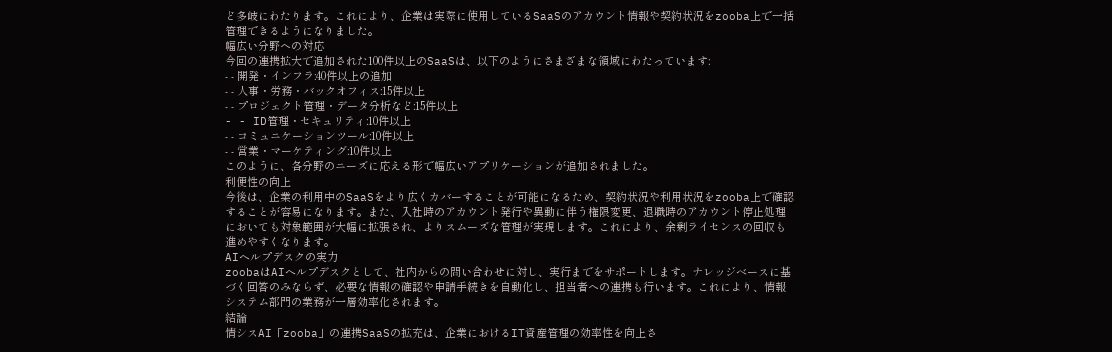ど多岐にわたります。これにより、企業は実際に使用しているSaaSのアカウント情報や契約状況をzooba上で一括管理できるようになりました。
幅広い分野への対応
今回の連携拡大で追加された100件以上のSaaSは、以下のようにさまざまな領域にわたっています:
- - 開発・インフラ:40件以上の追加
- - 人事・労務・バックオフィス:15件以上
- - プロジェクト管理・データ分析など:15件以上
- - ID管理・セキュリティ:10件以上
- - コミュニケーションツール:10件以上
- - 営業・マーケティング:10件以上
このように、各分野のニーズに応える形で幅広いアプリケーションが追加されました。
利便性の向上
今後は、企業の利用中のSaaSをより広くカバーすることが可能になるため、契約状況や利用状況をzooba上で確認することが容易になります。また、入社時のアカウント発行や異動に伴う権限変更、退職時のアカウント停止処理においても対象範囲が大幅に拡張され、よりスムーズな管理が実現します。これにより、余剰ライセンスの回収も進めやすくなります。
AIヘルプデスクの実力
zoobaはAIヘルプデスクとして、社内からの問い合わせに対し、実行までをサポートします。ナレッジベースに基づく回答のみならず、必要な情報の確認や申請手続きを自動化し、担当者への連携も行います。これにより、情報システム部門の業務が一層効率化されます。
結論
情シスAI「zooba」の連携SaaSの拡充は、企業におけるIT資産管理の効率性を向上さ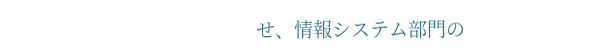せ、情報システム部門の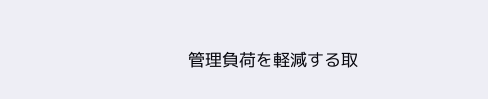管理負荷を軽減する取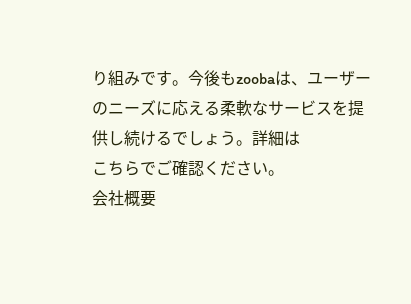り組みです。今後もzoobaは、ユーザーのニーズに応える柔軟なサービスを提供し続けるでしょう。詳細は
こちらでご確認ください。
会社概要